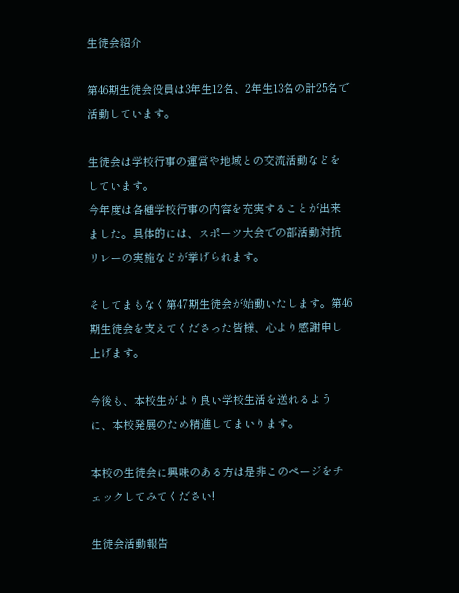生徒会紹介

第46期生徒会役員は3年生12名、2年生13名の計25名で活動しています。

生徒会は学校行事の運営や地域との交流活動などをしています。
今年度は各種学校行事の内容を充実することが出来ました。具体的には、スポーツ大会での部活動対抗リレーの実施などが挙げられます。

そしてまもなく第47期生徒会が始動いたします。第46期生徒会を支えてくださった皆様、心より感謝申し上げます。

今後も、本校生がより良い学校生活を送れるように、本校発展のため精進してまいります。

本校の生徒会に興味のある方は是非このページをチェックしてみてください!

生徒会活動報告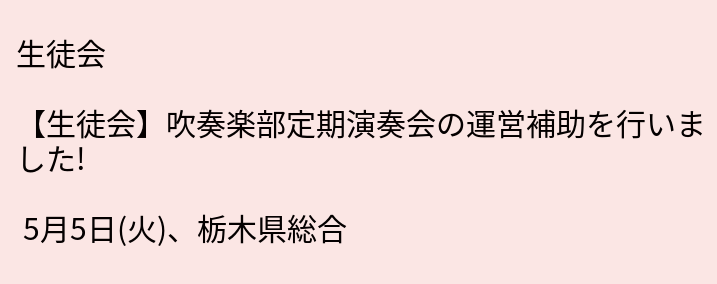生徒会

【生徒会】吹奏楽部定期演奏会の運営補助を行いました!

 5月5日(火)、栃木県総合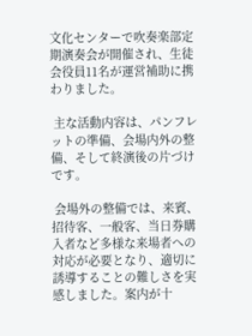文化センターで吹奏楽部定期演奏会が開催され、生徒会役員11名が運営補助に携わりました。

 主な活動内容は、パンフレットの準備、会場内外の整備、そして終演後の片づけです。

 会場外の整備では、来賓、招待客、一般客、当日券購入者など多様な来場者への対応が必要となり、適切に誘導することの難しさを実感しました。案内が十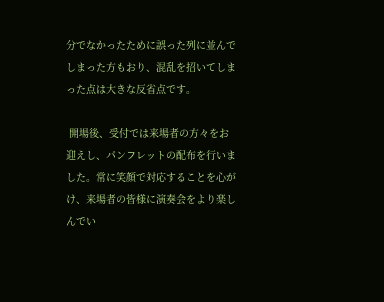分でなかったために誤った列に並んでしまった方もおり、混乱を招いてしまった点は大きな反省点です。

 開場後、受付では来場者の方々をお迎えし、パンフレットの配布を行いました。常に笑顔で対応することを心がけ、来場者の皆様に演奏会をより楽しんでい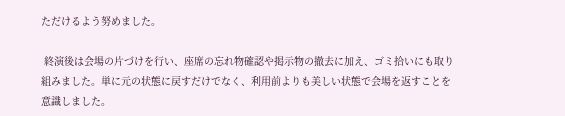ただけるよう努めました。

 終演後は会場の片づけを行い、座席の忘れ物確認や掲示物の撤去に加え、ゴミ拾いにも取り組みました。単に元の状態に戻すだけでなく、利用前よりも美しい状態で会場を返すことを意識しました。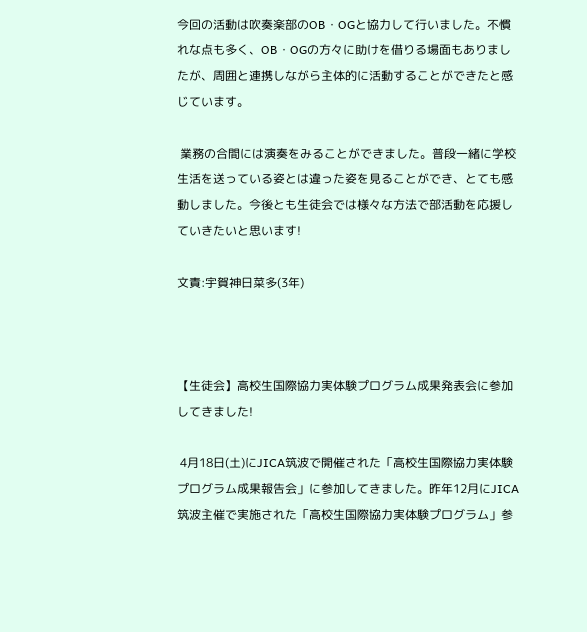今回の活動は吹奏楽部のOB・OGと協力して行いました。不慣れな点も多く、OB・OGの方々に助けを借りる場面もありましたが、周囲と連携しながら主体的に活動することができたと感じています。

 業務の合間には演奏をみることができました。普段一緒に学校生活を送っている姿とは違った姿を見ることができ、とても感動しました。今後とも生徒会では様々な方法で部活動を応援していきたいと思います!

文責:宇賀神日菜多(3年)



【生徒会】高校生国際協力実体験プログラム成果発表会に参加してきました!

 4月18日(土)にJICA筑波で開催された「高校生国際協力実体験プログラム成果報告会」に参加してきました。昨年12月にJICA筑波主催で実施された「高校生国際協力実体験プログラム」参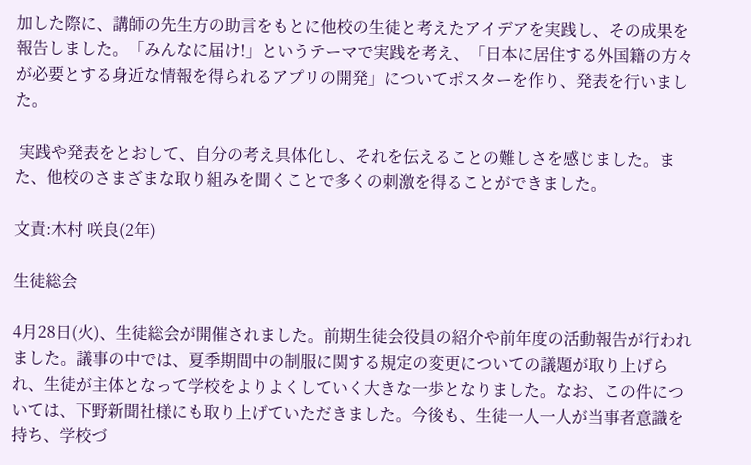加した際に、講師の先生方の助言をもとに他校の生徒と考えたアイデアを実践し、その成果を報告しました。「みんなに届け!」というテーマで実践を考え、「日本に居住する外国籍の方々が必要とする身近な情報を得られるアプリの開発」についてポスターを作り、発表を行いました。

 実践や発表をとおして、自分の考え具体化し、それを伝えることの難しさを感じました。また、他校のさまざまな取り組みを聞くことで多くの刺激を得ることができました。

文責:木村 咲良(2年)

生徒総会

4月28日(火)、生徒総会が開催されました。前期生徒会役員の紹介や前年度の活動報告が行われました。議事の中では、夏季期間中の制服に関する規定の変更についての議題が取り上げられ、生徒が主体となって学校をよりよくしていく大きな一歩となりました。なお、この件については、下野新聞社様にも取り上げていただきました。今後も、生徒一人一人が当事者意識を持ち、学校づ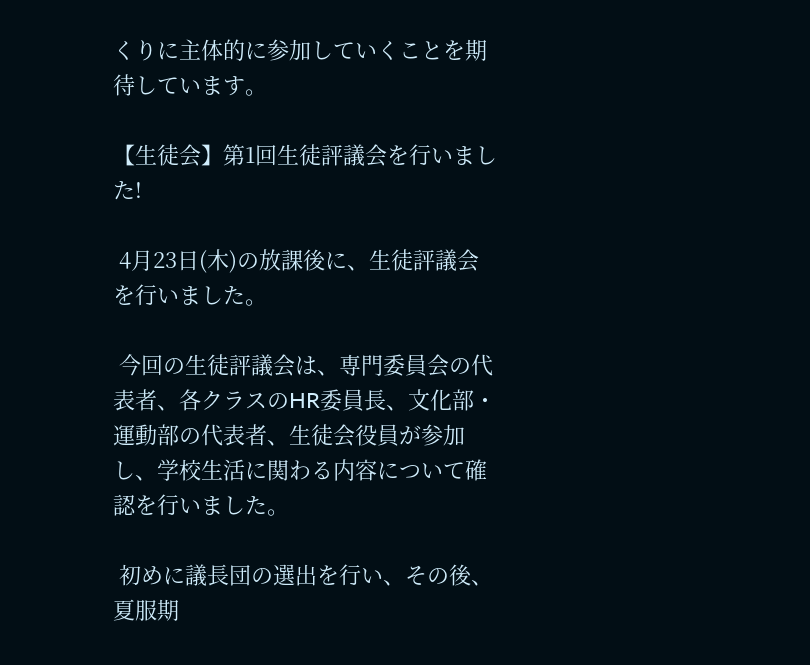くりに主体的に参加していくことを期待しています。

【生徒会】第1回生徒評議会を行いました!

 4月23日(木)の放課後に、生徒評議会を行いました。

 今回の生徒評議会は、専門委員会の代表者、各クラスのHR委員長、文化部・運動部の代表者、生徒会役員が参加し、学校生活に関わる内容について確認を行いました。

 初めに議長団の選出を行い、その後、夏服期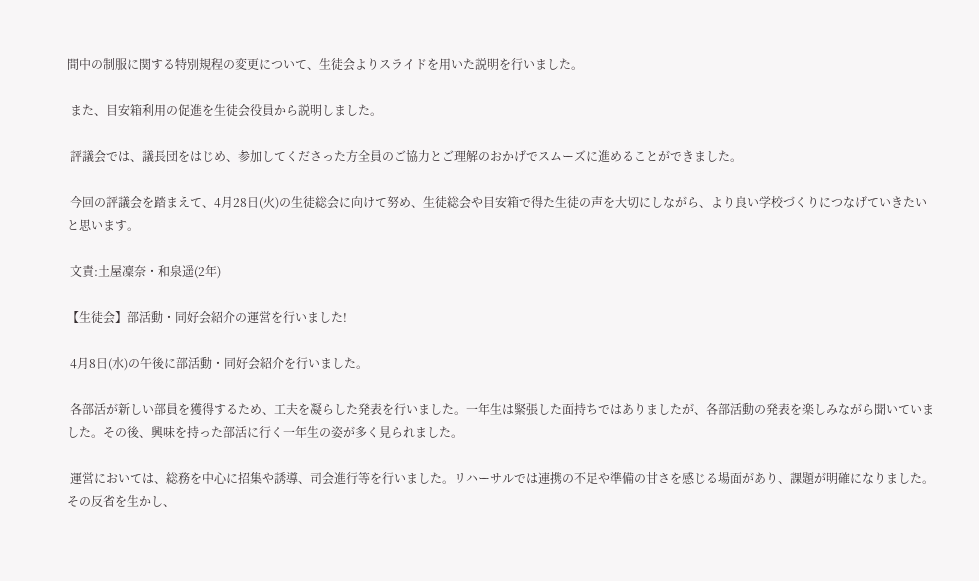間中の制服に関する特別規程の変更について、生徒会よりスライドを用いた説明を行いました。

 また、目安箱利用の促進を生徒会役員から説明しました。

 評議会では、議長団をはじめ、参加してくださった方全員のご協力とご理解のおかげでスムーズに進めることができました。

 今回の評議会を踏まえて、4月28日(火)の生徒総会に向けて努め、生徒総会や目安箱で得た生徒の声を大切にしながら、より良い学校づくりにつなげていきたいと思います。

 文責:土屋凜奈・和泉遥(2年)

【生徒会】部活動・同好会紹介の運営を行いました!

 4月8日(水)の午後に部活動・同好会紹介を行いました。

 各部活が新しい部員を獲得するため、工夫を凝らした発表を行いました。一年生は緊張した面持ちではありましたが、各部活動の発表を楽しみながら聞いていました。その後、興味を持った部活に行く一年生の姿が多く見られました。

 運営においては、総務を中心に招集や誘導、司会進行等を行いました。リハーサルでは連携の不足や準備の甘さを感じる場面があり、課題が明確になりました。その反省を生かし、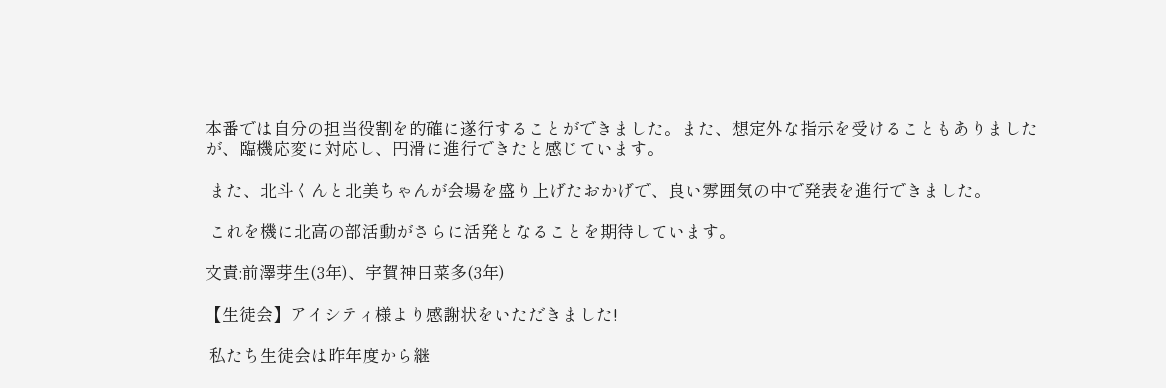本番では自分の担当役割を的確に遂行することができました。また、想定外な指示を受けることもありましたが、臨機応変に対応し、円滑に進行できたと感じています。

 また、北斗くんと北美ちゃんが会場を盛り上げたおかげで、良い雰囲気の中で発表を進行できました。

 これを機に北高の部活動がさらに活発となることを期待しています。

文責:前澤芽生(3年)、宇賀神日菜多(3年)

【生徒会】アイシティ様より感謝状をいただきました!

 私たち生徒会は昨年度から継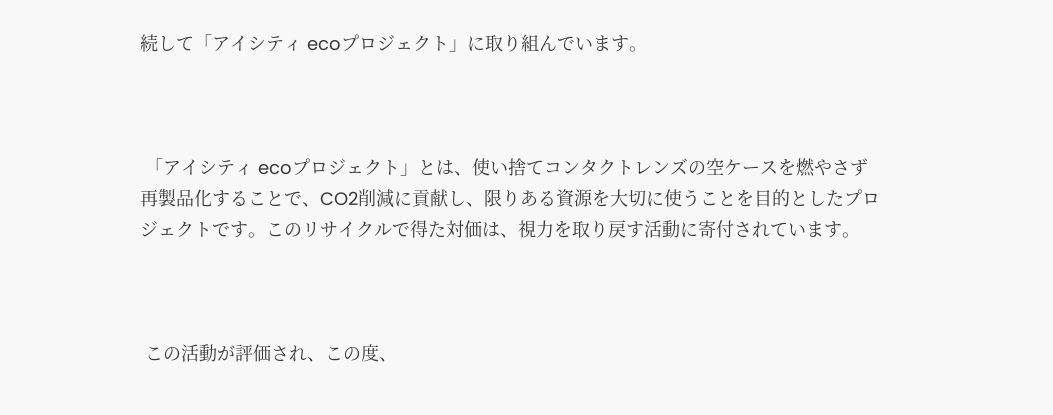続して「アイシティ ecoプロジェクト」に取り組んでいます。



 「アイシティ ecoプロジェクト」とは、使い捨てコンタクトレンズの空ケースを燃やさず再製品化することで、CO2削減に貢献し、限りある資源を大切に使うことを目的としたプロジェクトです。このリサイクルで得た対価は、視力を取り戻す活動に寄付されています。



 この活動が評価され、この度、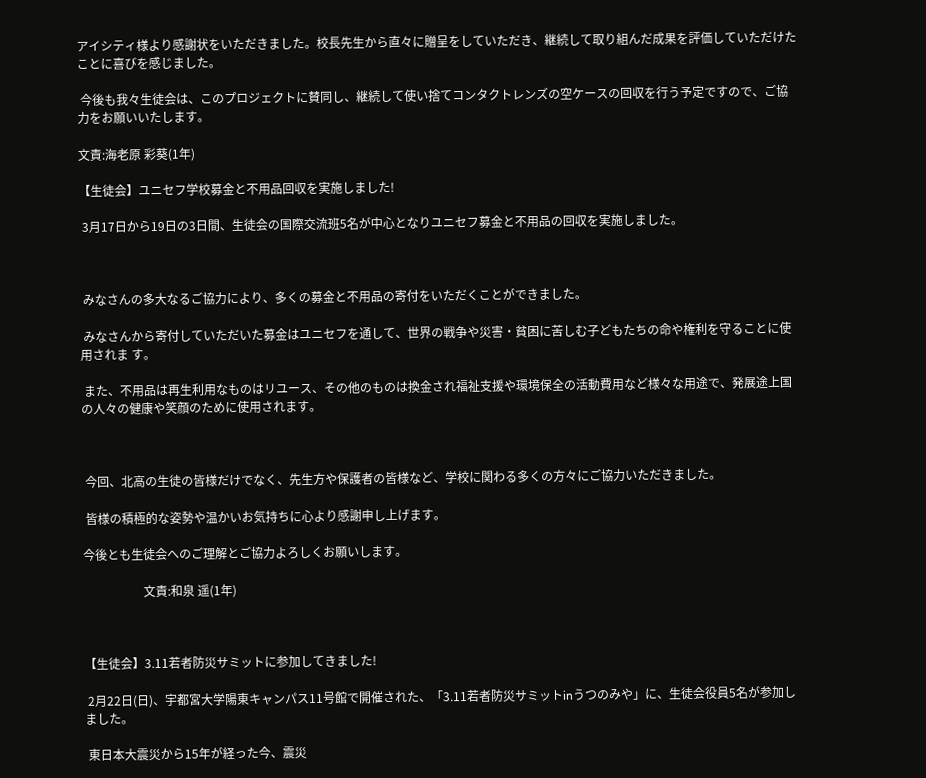アイシティ様より感謝状をいただきました。校長先生から直々に贈呈をしていただき、継続して取り組んだ成果を評価していただけたことに喜びを感じました。

 今後も我々生徒会は、このプロジェクトに賛同し、継続して使い捨てコンタクトレンズの空ケースの回収を行う予定ですので、ご協力をお願いいたします。

文責:海老原 彩葵(1年)

【生徒会】ユニセフ学校募金と不用品回収を実施しました!

 3月17日から19日の3日間、生徒会の国際交流班5名が中心となりユニセフ募金と不用品の回収を実施しました。



 みなさんの多大なるご協力により、多くの募金と不用品の寄付をいただくことができました。

 みなさんから寄付していただいた募金はユニセフを通して、世界の戦争や災害・貧困に苦しむ子どもたちの命や権利を守ることに使用されま す。

 また、不用品は再生利用なものはリユース、その他のものは換金され福祉支援や環境保全の活動費用など様々な用途で、発展途上国の人々の健康や笑顔のために使用されます。



 今回、北高の生徒の皆様だけでなく、先生方や保護者の皆様など、学校に関わる多くの方々にご協力いただきました。

 皆様の積極的な姿勢や温かいお気持ちに心より感謝申し上げます。

今後とも生徒会へのご理解とご協力よろしくお願いします。

                    文責:和泉 遥(1年)



【生徒会】3.11若者防災サミットに参加してきました!

 2月22日(日)、宇都宮大学陽東キャンパス11号館で開催された、「3.11若者防災サミットinうつのみや」に、生徒会役員5名が参加しました。

 東日本大震災から15年が経った今、震災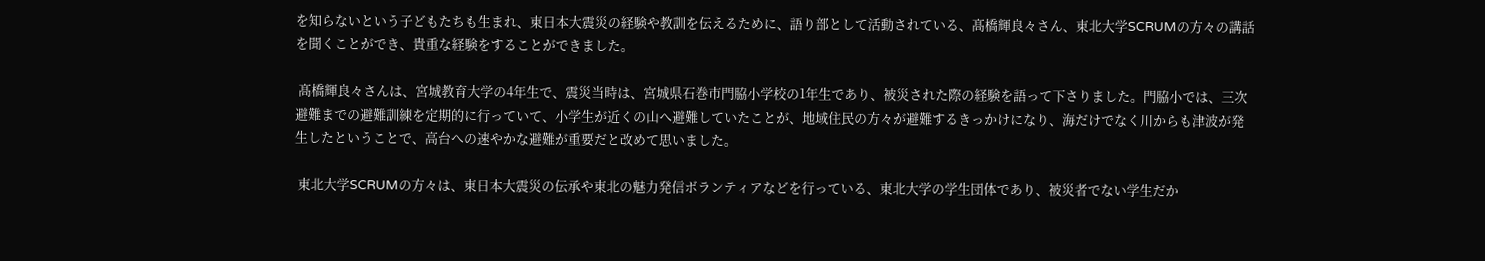を知らないという子どもたちも生まれ、東日本大震災の経験や教訓を伝えるために、語り部として活動されている、髙橋輝良々さん、東北大学SCRUMの方々の講話を聞くことができ、貴重な経験をすることができました。

 髙橋輝良々さんは、宮城教育大学の4年生で、震災当時は、宮城県石巻市門脇小学校の1年生であり、被災された際の経験を語って下さりました。門脇小では、三次避難までの避難訓練を定期的に行っていて、小学生が近くの山へ避難していたことが、地域住民の方々が避難するきっかけになり、海だけでなく川からも津波が発生したということで、高台への速やかな避難が重要だと改めて思いました。

 東北大学SCRUMの方々は、東日本大震災の伝承や東北の魅力発信ボランティアなどを行っている、東北大学の学生団体であり、被災者でない学生だか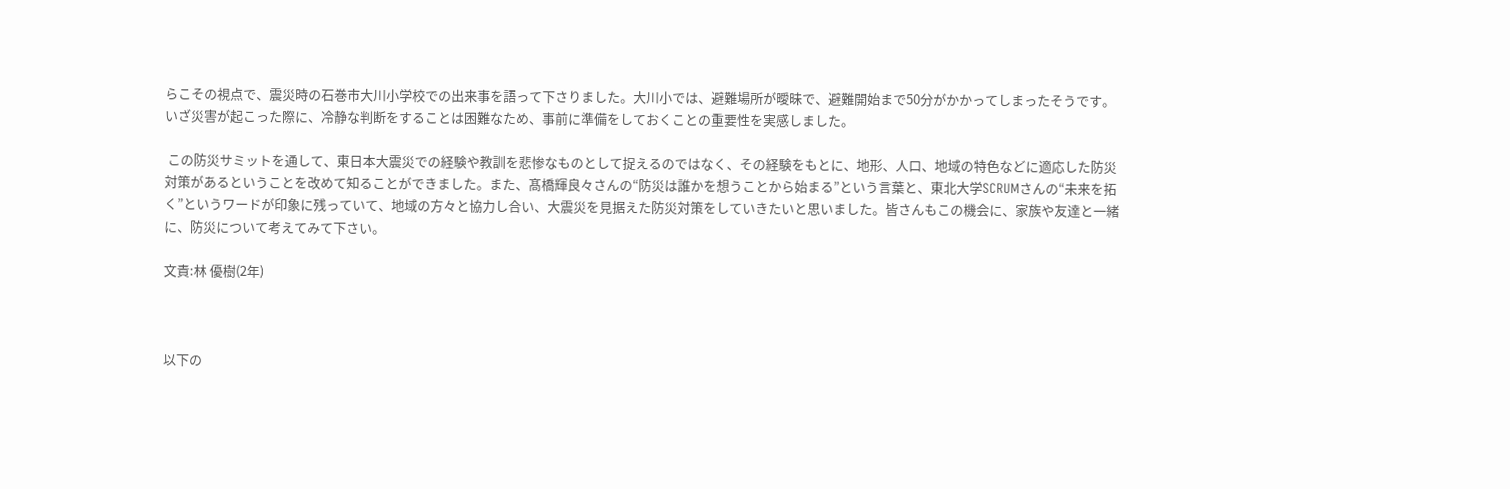らこその視点で、震災時の石巻市大川小学校での出来事を語って下さりました。大川小では、避難場所が曖昧で、避難開始まで50分がかかってしまったそうです。いざ災害が起こった際に、冷静な判断をすることは困難なため、事前に準備をしておくことの重要性を実感しました。

 この防災サミットを通して、東日本大震災での経験や教訓を悲惨なものとして捉えるのではなく、その経験をもとに、地形、人口、地域の特色などに適応した防災対策があるということを改めて知ることができました。また、髙橋輝良々さんの“防災は誰かを想うことから始まる”という言葉と、東北大学SCRUMさんの“未来を拓く”というワードが印象に残っていて、地域の方々と協力し合い、大震災を見据えた防災対策をしていきたいと思いました。皆さんもこの機会に、家族や友達と一緒に、防災について考えてみて下さい。

文責:林 優樹(2年)



以下の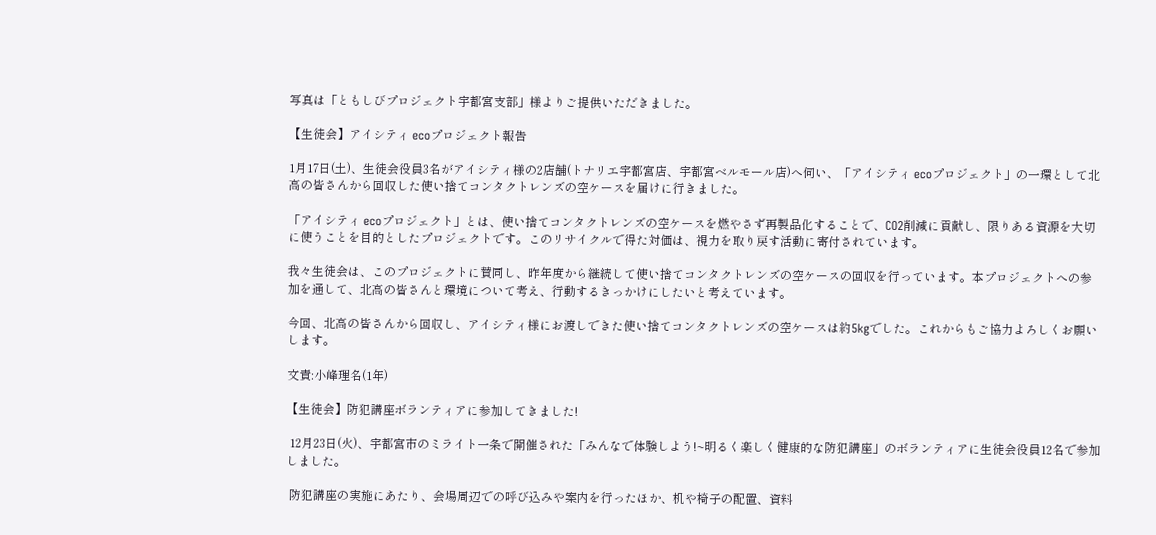写真は「ともしびプロジェクト宇都宮支部」様よりご提供いただきました。

【生徒会】アイシティ ecoプロジェクト報告

1月17日(土)、生徒会役員3名がアイシティ様の2店舗(トナリエ宇都宮店、宇都宮ベルモール店)へ伺い、「アイシティ ecoプロジェクト」の一環として北高の皆さんから回収した使い捨てコンタクトレンズの空ケースを届けに行きました。

「アイシティ ecoプロジェクト」とは、使い捨てコンタクトレンズの空ケースを燃やさず再製品化することで、CO2削減に貢献し、限りある資源を大切に使うことを目的としたプロジェクトです。このリサイクルで得た対価は、視力を取り戻す活動に寄付されています。

我々生徒会は、このプロジェクトに賛同し、昨年度から継続して使い捨てコンタクトレンズの空ケースの回収を行っています。本プロジェクトへの参加を通して、北高の皆さんと環境について考え、行動するきっかけにしたいと考えています。

今回、北高の皆さんから回収し、アイシティ様にお渡しできた使い捨てコンタクトレンズの空ケースは約5kgでした。これからもご協力よろしくお願いします。

文責:小峰理名(1年)

【生徒会】防犯講座ボランティアに参加してきました!

 12月23日(火)、宇都宮市のミライト一条で開催された「みんなで体験しよう!~明るく楽しく健康的な防犯講座」のボランティアに生徒会役員12名で参加しました。

 防犯講座の実施にあたり、会場周辺での呼び込みや案内を行ったほか、机や椅子の配置、資料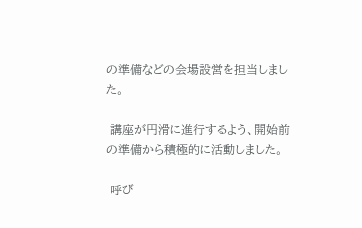の準備などの会場設営を担当しました。

 講座が円滑に進行するよう、開始前の準備から積極的に活動しました。

 呼び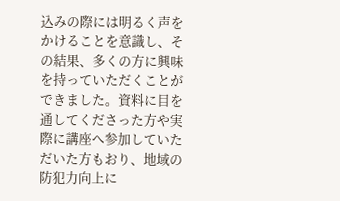込みの際には明るく声をかけることを意識し、その結果、多くの方に興味を持っていただくことができました。資料に目を通してくださった方や実際に講座へ参加していただいた方もおり、地域の防犯力向上に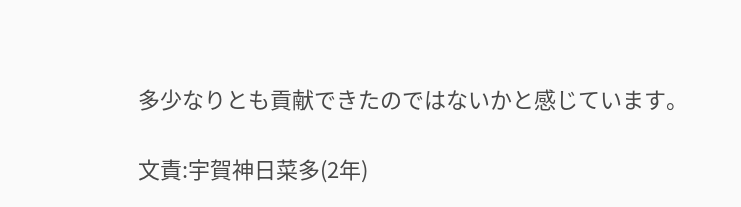多少なりとも貢献できたのではないかと感じています。

文責:宇賀神日菜多(2年)